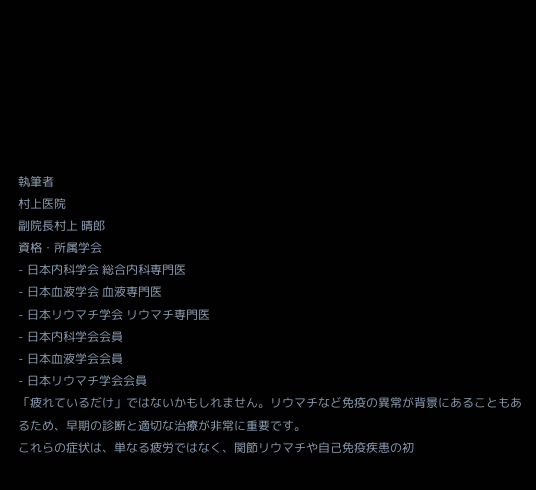執筆者
村上医院
副院長村上 晴郎
資格・所属学会
- 日本内科学会 総合内科専門医
- 日本血液学会 血液専門医
- 日本リウマチ学会 リウマチ専門医
- 日本内科学会会員
- 日本血液学会会員
- 日本リウマチ学会会員
「疲れているだけ」ではないかもしれません。リウマチなど免疫の異常が背景にあることもあるため、早期の診断と適切な治療が非常に重要です。
これらの症状は、単なる疲労ではなく、関節リウマチや自己免疫疾患の初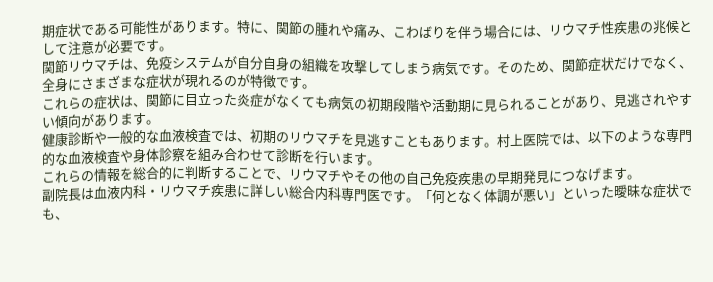期症状である可能性があります。特に、関節の腫れや痛み、こわばりを伴う場合には、リウマチ性疾患の兆候として注意が必要です。
関節リウマチは、免疫システムが自分自身の組織を攻撃してしまう病気です。そのため、関節症状だけでなく、全身にさまざまな症状が現れるのが特徴です。
これらの症状は、関節に目立った炎症がなくても病気の初期段階や活動期に見られることがあり、見逃されやすい傾向があります。
健康診断や一般的な血液検査では、初期のリウマチを見逃すこともあります。村上医院では、以下のような専門的な血液検査や身体診察を組み合わせて診断を行います。
これらの情報を総合的に判断することで、リウマチやその他の自己免疫疾患の早期発見につなげます。
副院長は血液内科・リウマチ疾患に詳しい総合内科専門医です。「何となく体調が悪い」といった曖昧な症状でも、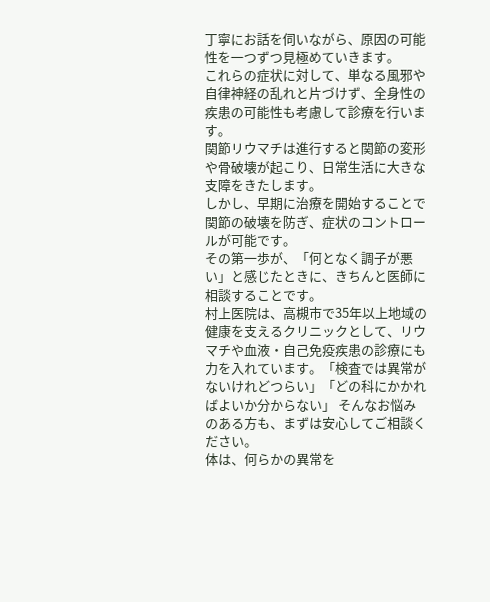丁寧にお話を伺いながら、原因の可能性を一つずつ見極めていきます。
これらの症状に対して、単なる風邪や自律神経の乱れと片づけず、全身性の疾患の可能性も考慮して診療を行います。
関節リウマチは進行すると関節の変形や骨破壊が起こり、日常生活に大きな支障をきたします。
しかし、早期に治療を開始することで関節の破壊を防ぎ、症状のコントロールが可能です。
その第一歩が、「何となく調子が悪い」と感じたときに、きちんと医師に相談することです。
村上医院は、高槻市で35年以上地域の健康を支えるクリニックとして、リウマチや血液・自己免疫疾患の診療にも力を入れています。「検査では異常がないけれどつらい」「どの科にかかればよいか分からない」 そんなお悩みのある方も、まずは安心してご相談ください。
体は、何らかの異常を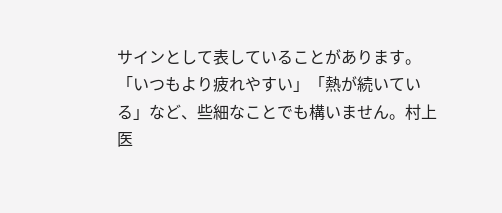サインとして表していることがあります。「いつもより疲れやすい」「熱が続いている」など、些細なことでも構いません。村上医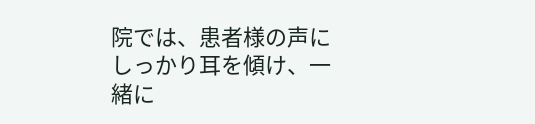院では、患者様の声にしっかり耳を傾け、一緒に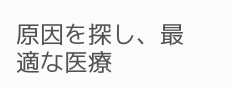原因を探し、最適な医療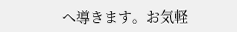へ導きます。お気軽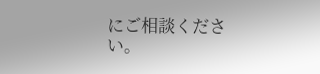にご相談ください。